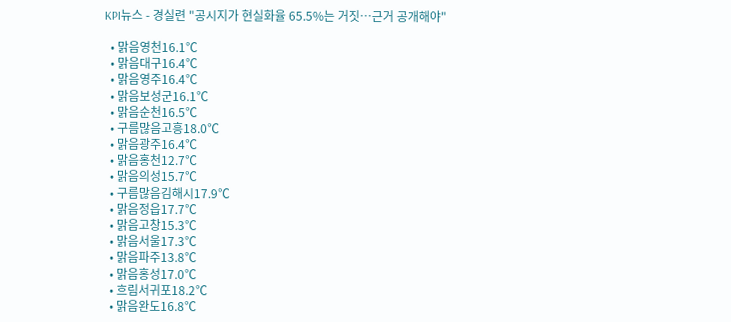KPI뉴스 - 경실련 "공시지가 현실화율 65.5%는 거짓…근거 공개해야"

  • 맑음영천16.1℃
  • 맑음대구16.4℃
  • 맑음영주16.4℃
  • 맑음보성군16.1℃
  • 맑음순천16.5℃
  • 구름많음고흥18.0℃
  • 맑음광주16.4℃
  • 맑음홍천12.7℃
  • 맑음의성15.7℃
  • 구름많음김해시17.9℃
  • 맑음정읍17.7℃
  • 맑음고창15.3℃
  • 맑음서울17.3℃
  • 맑음파주13.8℃
  • 맑음홍성17.0℃
  • 흐림서귀포18.2℃
  • 맑음완도16.8℃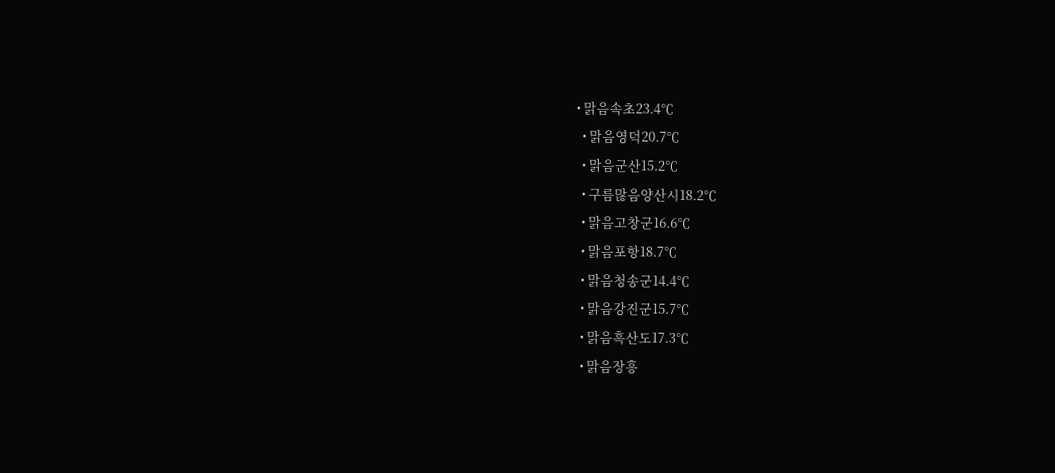• 맑음속초23.4℃
  • 맑음영덕20.7℃
  • 맑음군산15.2℃
  • 구름많음양산시18.2℃
  • 맑음고창군16.6℃
  • 맑음포항18.7℃
  • 맑음청송군14.4℃
  • 맑음강진군15.7℃
  • 맑음흑산도17.3℃
  • 맑음장흥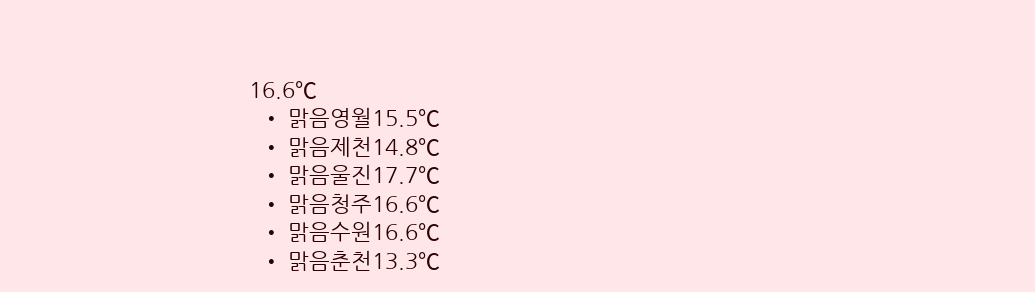16.6℃
  • 맑음영월15.5℃
  • 맑음제천14.8℃
  • 맑음울진17.7℃
  • 맑음청주16.6℃
  • 맑음수원16.6℃
  • 맑음춘천13.3℃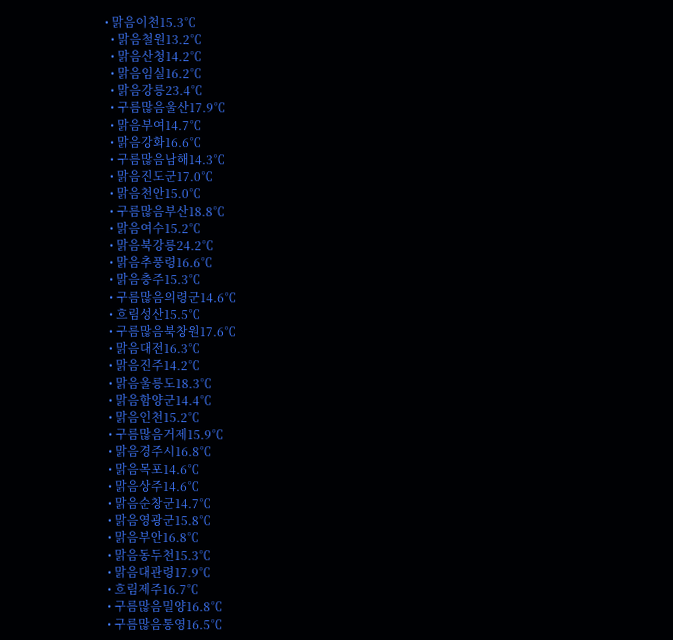• 맑음이천15.3℃
  • 맑음철원13.2℃
  • 맑음산청14.2℃
  • 맑음임실16.2℃
  • 맑음강릉23.4℃
  • 구름많음울산17.9℃
  • 맑음부여14.7℃
  • 맑음강화16.6℃
  • 구름많음남해14.3℃
  • 맑음진도군17.0℃
  • 맑음천안15.0℃
  • 구름많음부산18.8℃
  • 맑음여수15.2℃
  • 맑음북강릉24.2℃
  • 맑음추풍령16.6℃
  • 맑음충주15.3℃
  • 구름많음의령군14.6℃
  • 흐림성산15.5℃
  • 구름많음북창원17.6℃
  • 맑음대전16.3℃
  • 맑음진주14.2℃
  • 맑음울릉도18.3℃
  • 맑음함양군14.4℃
  • 맑음인천15.2℃
  • 구름많음거제15.9℃
  • 맑음경주시16.8℃
  • 맑음목포14.6℃
  • 맑음상주14.6℃
  • 맑음순창군14.7℃
  • 맑음영광군15.8℃
  • 맑음부안16.8℃
  • 맑음동두천15.3℃
  • 맑음대관령17.9℃
  • 흐림제주16.7℃
  • 구름많음밀양16.8℃
  • 구름많음통영16.5℃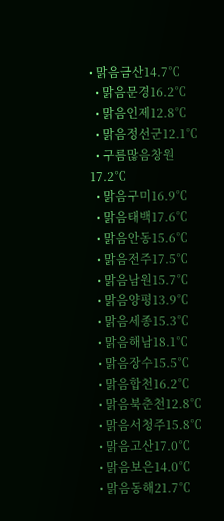• 맑음금산14.7℃
  • 맑음문경16.2℃
  • 맑음인제12.8℃
  • 맑음정선군12.1℃
  • 구름많음창원17.2℃
  • 맑음구미16.9℃
  • 맑음태백17.6℃
  • 맑음안동15.6℃
  • 맑음전주17.5℃
  • 맑음남원15.7℃
  • 맑음양평13.9℃
  • 맑음세종15.3℃
  • 맑음해남18.1℃
  • 맑음장수15.5℃
  • 맑음합천16.2℃
  • 맑음북춘천12.8℃
  • 맑음서청주15.8℃
  • 맑음고산17.0℃
  • 맑음보은14.0℃
  • 맑음동해21.7℃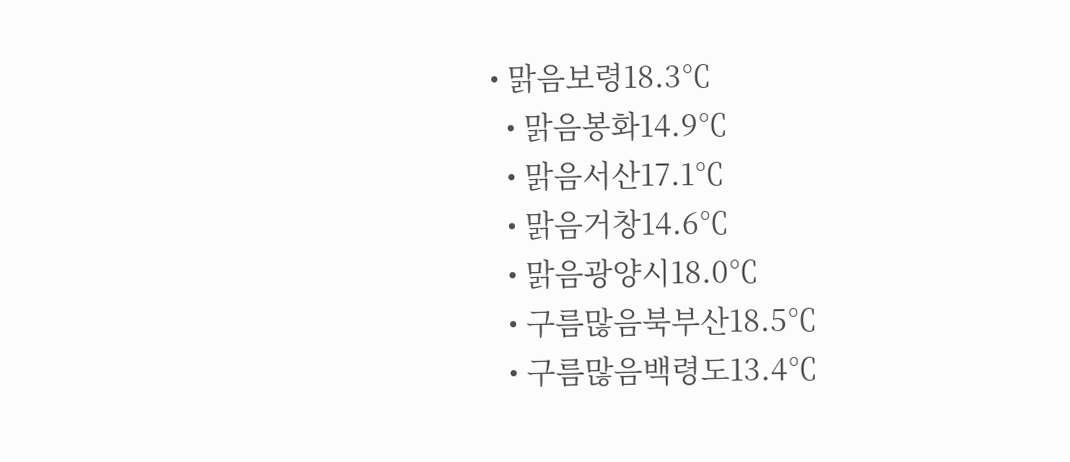• 맑음보령18.3℃
  • 맑음봉화14.9℃
  • 맑음서산17.1℃
  • 맑음거창14.6℃
  • 맑음광양시18.0℃
  • 구름많음북부산18.5℃
  • 구름많음백령도13.4℃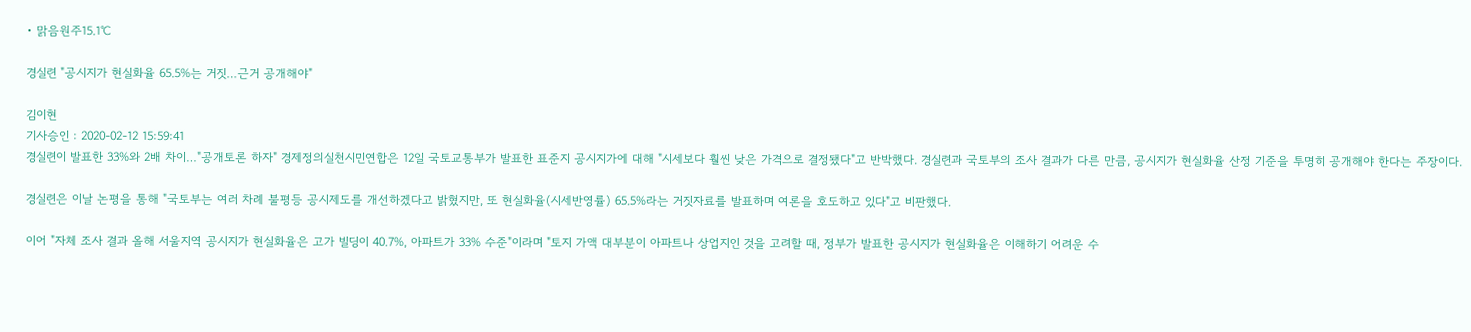• 맑음원주15.1℃

경실련 "공시지가 현실화율 65.5%는 거짓…근거 공개해야"

김이현
기사승인 : 2020-02-12 15:59:41
경실련이 발표한 33%와 2배 차이…"공개토론 하자" 경제정의실천시민연합은 12일 국토교통부가 발표한 표준지 공시지가에 대해 "시세보다 훨씬 낮은 가격으로 결정됐다"고 반박했다. 경실련과 국토부의 조사 결과가 다른 만큼, 공시지가 현실화율 산정 기준을 투명히 공개해야 한다는 주장이다.

경실련은 이날 논평을 통해 "국토부는 여러 차례 불평등 공시제도를 개선하겠다고 밝혔지만, 또 현실화율(시세반영률) 65.5%라는 거짓자료를 발표하며 여론을 호도하고 있다"고 비판했다.

이어 "자체 조사 결과 올해 서울지역 공시지가 현실화율은 고가 빌딩이 40.7%, 아파트가 33% 수준"이라며 "토지 가액 대부분이 아파트나 상업지인 것을 고려할 때, 정부가 발표한 공시지가 현실화율은 이해하기 어려운 수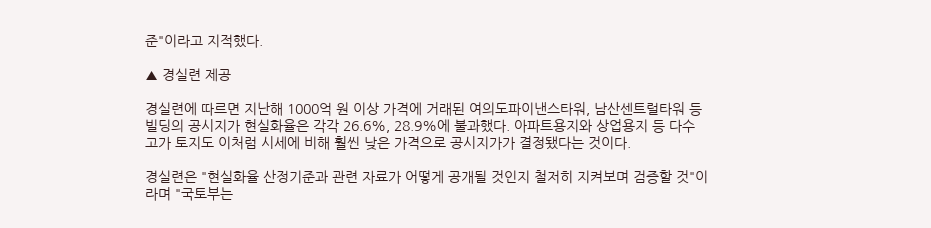준"이라고 지적했다.

▲ 경실련 제공

경실련에 따르면 지난해 1000억 원 이상 가격에 거래된 여의도파이낸스타워, 남산센트럴타워 등 빌딩의 공시지가 현실화율은 각각 26.6%, 28.9%에 불과했다. 아파트용지와 상업용지 등 다수 고가 토지도 이처럼 시세에 비해 훨씬 낮은 가격으로 공시지가가 결정됐다는 것이다.

경실련은 "현실화율 산정기준과 관련 자료가 어떻게 공개될 것인지 철저히 지켜보며 검증할 것"이라며 "국토부는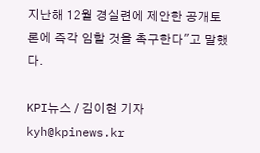지난해 12월 경실련에 제안한 공개토론에 즉각 임할 것을 촉구한다"고 말했다.

KPI뉴스 / 김이현 기자 kyh@kpinews.kr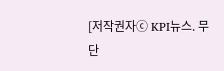[저작권자ⓒ KPI뉴스. 무단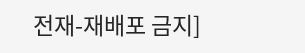전재-재배포 금지]